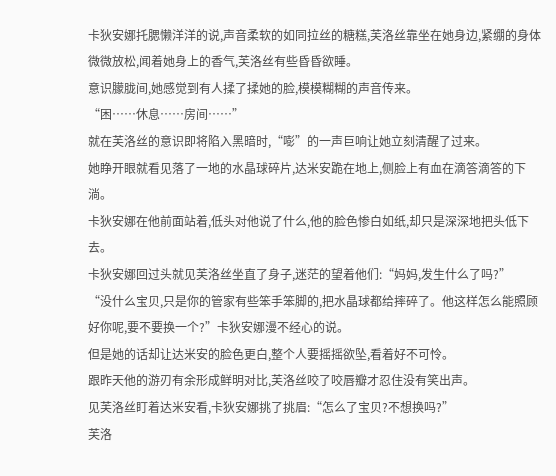卡狄安娜托腮懒洋洋的说,声音柔软的如同拉丝的糖糕,芙洛丝靠坐在她身边,紧绷的身体微微放松,闻着她身上的香气,芙洛丝有些昏昏欲睡。
意识朦胧间,她感觉到有人揉了揉她的脸,模模糊糊的声音传来。
“困……休息……房间……”
就在芙洛丝的意识即将陷入黑暗时,“嘭”的一声巨响让她立刻清醒了过来。
她睁开眼就看见落了一地的水晶球碎片,达米安跪在地上,侧脸上有血在滴答滴答的下淌。
卡狄安娜在他前面站着,低头对他说了什么,他的脸色惨白如纸,却只是深深地把头低下去。
卡狄安娜回过头就见芙洛丝坐直了身子,迷茫的望着他们:“妈妈,发生什么了吗?”
“没什么宝贝,只是你的管家有些笨手笨脚的,把水晶球都给摔碎了。他这样怎么能照顾好你呢,要不要换一个?”卡狄安娜漫不经心的说。
但是她的话却让达米安的脸色更白,整个人要摇摇欲坠,看着好不可怜。
跟昨天他的游刃有余形成鲜明对比,芙洛丝咬了咬唇瓣才忍住没有笑出声。
见芙洛丝盯着达米安看,卡狄安娜挑了挑眉:“怎么了宝贝?不想换吗?”
芙洛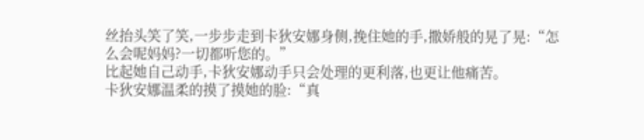丝抬头笑了笑,一步步走到卡狄安娜身侧,挽住她的手,撒娇般的晃了晃:“怎么会呢妈妈?一切都听您的。”
比起她自己动手,卡狄安娜动手只会处理的更利落,也更让他痛苦。
卡狄安娜温柔的摸了摸她的脸:“真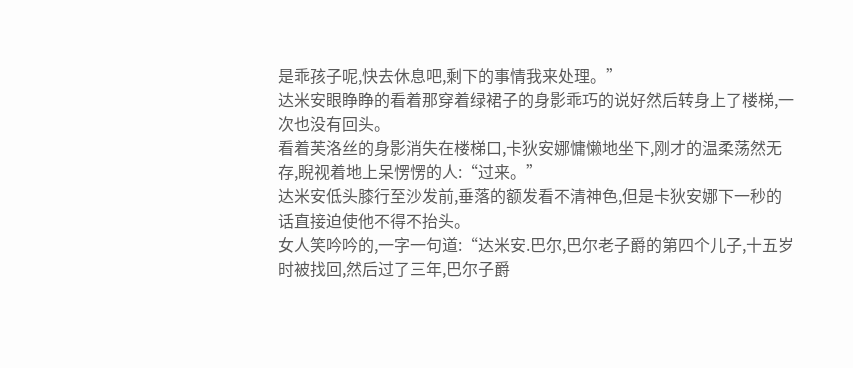是乖孩子呢,快去休息吧,剩下的事情我来处理。”
达米安眼睁睁的看着那穿着绿裙子的身影乖巧的说好然后转身上了楼梯,一次也没有回头。
看着芙洛丝的身影消失在楼梯口,卡狄安娜慵懒地坐下,刚才的温柔荡然无存,睨视着地上呆愣愣的人:“过来。”
达米安低头膝行至沙发前,垂落的额发看不清神色,但是卡狄安娜下一秒的话直接迫使他不得不抬头。
女人笑吟吟的,一字一句道:“达米安.巴尔,巴尔老子爵的第四个儿子,十五岁时被找回,然后过了三年,巴尔子爵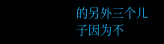的另外三个儿子因为不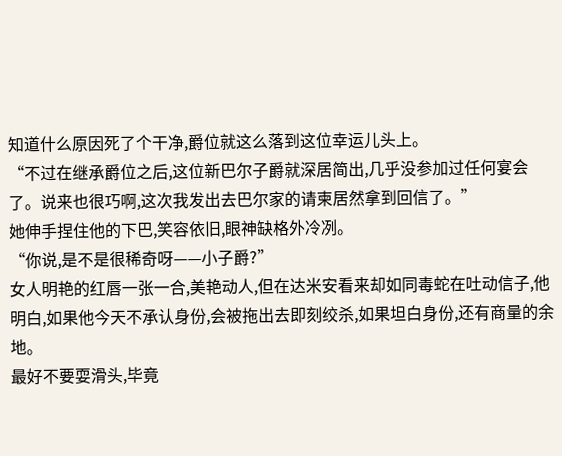知道什么原因死了个干净,爵位就这么落到这位幸运儿头上。
“不过在继承爵位之后,这位新巴尔子爵就深居简出,几乎没参加过任何宴会了。说来也很巧啊,这次我发出去巴尔家的请柬居然拿到回信了。”
她伸手捏住他的下巴,笑容依旧,眼神缺格外冷冽。
“你说,是不是很稀奇呀——小子爵?”
女人明艳的红唇一张一合,美艳动人,但在达米安看来却如同毒蛇在吐动信子,他明白,如果他今天不承认身份,会被拖出去即刻绞杀,如果坦白身份,还有商量的余地。
最好不要耍滑头,毕竟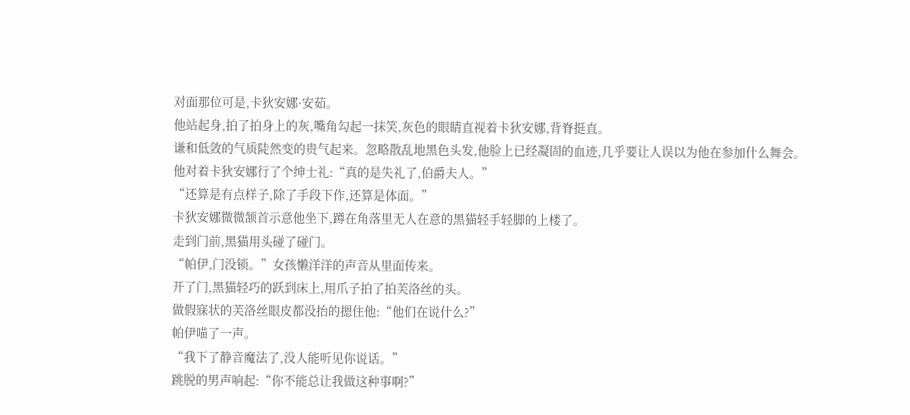对面那位可是,卡狄安娜·安茹。
他站起身,拍了拍身上的灰,嘴角勾起一抹笑,灰色的眼睛直视着卡狄安娜,背脊挺直。
谦和低敛的气质陡然变的贵气起来。忽略散乱地黑色头发,他脸上已经凝固的血迹,几乎要让人误以为他在参加什么舞会。
他对着卡狄安娜行了个绅士礼:“真的是失礼了,伯爵夫人。”
“还算是有点样子,除了手段下作,还算是体面。”
卡狄安娜微微颔首示意他坐下,蹲在角落里无人在意的黑猫轻手轻脚的上楼了。
走到门前,黑猫用头碰了碰门。
“帕伊,门没锁。”女孩懒洋洋的声音从里面传来。
开了门,黑猫轻巧的跃到床上,用爪子拍了拍芙洛丝的头。
做假寐状的芙洛丝眼皮都没抬的摁住他:“他们在说什么?”
帕伊喵了一声。
“我下了静音魔法了,没人能听见你说话。”
跳脱的男声响起:“你不能总让我做这种事啊?”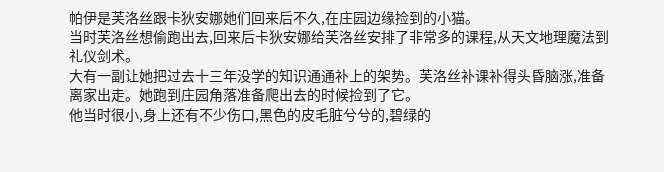帕伊是芙洛丝跟卡狄安娜她们回来后不久,在庄园边缘捡到的小猫。
当时芙洛丝想偷跑出去,回来后卡狄安娜给芙洛丝安排了非常多的课程,从天文地理魔法到礼仪剑术。
大有一副让她把过去十三年没学的知识通通补上的架势。芙洛丝补课补得头昏脑涨,准备离家出走。她跑到庄园角落准备爬出去的时候捡到了它。
他当时很小,身上还有不少伤口,黑色的皮毛脏兮兮的,碧绿的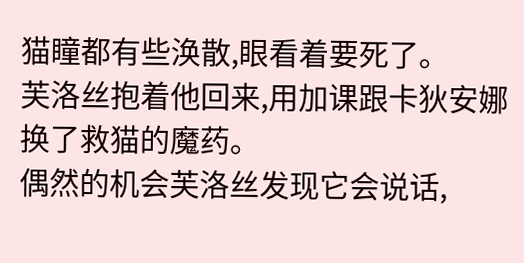猫瞳都有些涣散,眼看着要死了。
芙洛丝抱着他回来,用加课跟卡狄安娜换了救猫的魔药。
偶然的机会芙洛丝发现它会说话,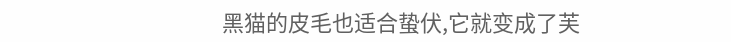黑猫的皮毛也适合蛰伏,它就变成了芙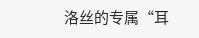洛丝的专属“耳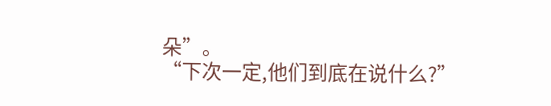朵”。
“下次一定,他们到底在说什么?”